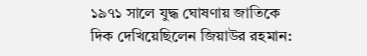১৯৭১ সালে যুদ্ধ ঘোষণায় জাতিকে দিক দেখিয়েছিলেন জিয়াউর রহমান: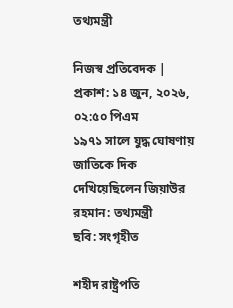তথ্যমন্ত্রী

নিজস্ব প্রতিবেদক | প্রকাশ: ১৪ জুন, ২০২৬, ০২:৫০ পিএম
১৯৭১ সালে যুদ্ধ ঘোষণায় জাতিকে দিক দেখিয়েছিলেন জিয়াউর রহমান: তথ্যমন্ত্রী
ছবি: সংগৃহীত

শহীদ রাষ্ট্রপতি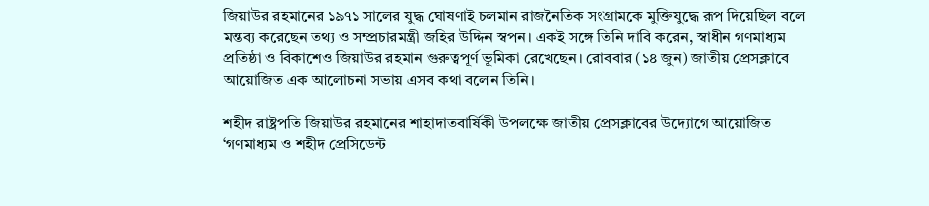জিয়াউর রহমানের ১৯৭১ সালের যুদ্ধ ঘোষণাই চলমান রাজনৈতিক সংগ্রামকে মুক্তিযুদ্ধে রূপ দিয়েছিল বলে মন্তব্য করেছেন তথ্য ও সম্প্রচারমন্ত্রী জহির উদ্দিন স্বপন। একই সঙ্গে তিনি দাবি করেন, স্বাধীন গণমাধ্যম প্রতিষ্ঠা ও বিকাশেও জিয়াউর রহমান গুরুত্বপূর্ণ ভূমিকা রেখেছেন। রোববার (১৪ জুন) জাতীয় প্রেসক্লাবে আয়োজিত এক আলোচনা সভায় এসব কথা বলেন তিনি।

শহীদ রাষ্ট্রপতি জিয়াউর রহমানের শাহাদাতবার্ষিকী উপলক্ষে জাতীয় প্রেসক্লাবের উদ্যোগে আয়োজিত ‘গণমাধ্যম ও শহীদ প্রেসিডেন্ট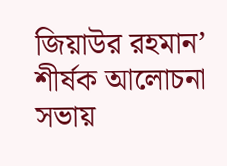জিয়াউর রহমান’ শীর্ষক আলোচনা সভায়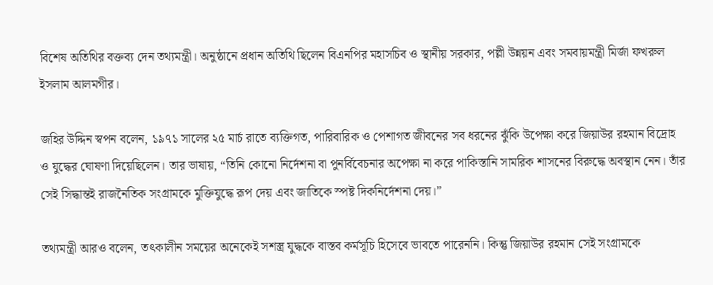বিশেষ অতিথির বক্তব্য দেন তথ্যমন্ত্রী। অনুষ্ঠানে প্রধান অতিথি ছিলেন বিএনপির মহাসচিব ও স্থানীয় সরকার, পল্লী উন্নয়ন এবং সমবায়মন্ত্রী মির্জা ফখরুল ইসলাম আলমগীর।

জহির উদ্দিন স্বপন বলেন, ১৯৭১ সালের ২৫ মার্চ রাতে ব্যক্তিগত, পারিবারিক ও পেশাগত জীবনের সব ধরনের ঝুঁকি উপেক্ষা করে জিয়াউর রহমান বিদ্রোহ ও যুদ্ধের ঘোষণা দিয়েছিলেন। তার ভাষায়, “তিনি কোনো নির্দেশনা বা পুনর্বিবেচনার অপেক্ষা না করে পাকিস্তানি সামরিক শাসনের বিরুদ্ধে অবস্থান নেন। তাঁর সেই সিদ্ধান্তই রাজনৈতিক সংগ্রামকে মুক্তিযুদ্ধে রূপ দেয় এবং জাতিকে স্পষ্ট দিকনির্দেশনা দেয়।”

তথ্যমন্ত্রী আরও বলেন, তৎকালীন সময়ের অনেকেই সশস্ত্র যুদ্ধকে বাস্তব কর্মসূচি হিসেবে ভাবতে পারেননি। কিন্তু জিয়াউর রহমান সেই সংগ্রামকে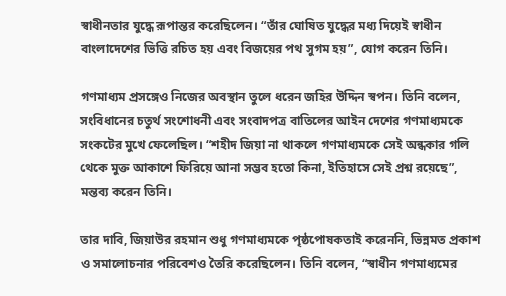স্বাধীনতার যুদ্ধে রূপান্তর করেছিলেন। “তাঁর ঘোষিত যুদ্ধের মধ্য দিয়েই স্বাধীন বাংলাদেশের ভিত্তি রচিত হয় এবং বিজয়ের পথ সুগম হয়”, যোগ করেন তিনি।

গণমাধ্যম প্রসঙ্গেও নিজের অবস্থান তুলে ধরেন জহির উদ্দিন স্বপন। তিনি বলেন, সংবিধানের চতুর্থ সংশোধনী এবং সংবাদপত্র বাতিলের আইন দেশের গণমাধ্যমকে সংকটের মুখে ফেলেছিল। “শহীদ জিয়া না থাকলে গণমাধ্যমকে সেই অন্ধকার গলি থেকে মুক্ত আকাশে ফিরিয়ে আনা সম্ভব হতো কিনা, ইতিহাসে সেই প্রশ্ন রয়েছে”, মন্তব্য করেন তিনি।

তার দাবি, জিয়াউর রহমান শুধু গণমাধ্যমকে পৃষ্ঠপোষকতাই করেননি, ভিন্নমত প্রকাশ ও সমালোচনার পরিবেশও তৈরি করেছিলেন। তিনি বলেন, “স্বাধীন গণমাধ্যমের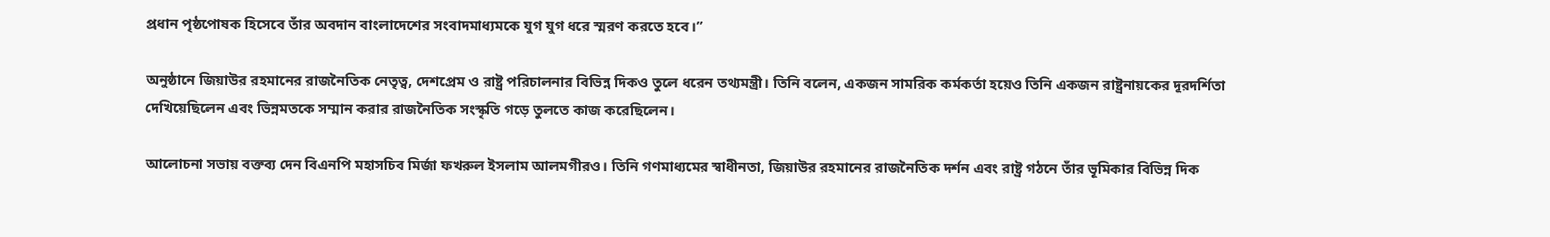প্রধান পৃষ্ঠপোষক হিসেবে তাঁর অবদান বাংলাদেশের সংবাদমাধ্যমকে যুগ যুগ ধরে স্মরণ করতে হবে।”

অনুষ্ঠানে জিয়াউর রহমানের রাজনৈতিক নেতৃত্ব, দেশপ্রেম ও রাষ্ট্র পরিচালনার বিভিন্ন দিকও তুলে ধরেন তথ্যমন্ত্রী। তিনি বলেন, একজন সামরিক কর্মকর্তা হয়েও তিনি একজন রাষ্ট্রনায়কের দূরদর্শিতা দেখিয়েছিলেন এবং ভিন্নমতকে সম্মান করার রাজনৈতিক সংস্কৃতি গড়ে তুলতে কাজ করেছিলেন।

আলোচনা সভায় বক্তব্য দেন বিএনপি মহাসচিব মির্জা ফখরুল ইসলাম আলমগীরও। তিনি গণমাধ্যমের স্বাধীনতা, জিয়াউর রহমানের রাজনৈতিক দর্শন এবং রাষ্ট্র গঠনে তাঁর ভূমিকার বিভিন্ন দিক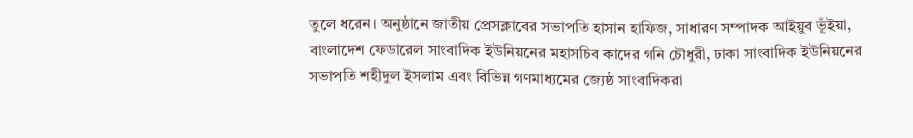তুলে ধরেন। অনুষ্ঠানে জাতীয় প্রেসক্লাবের সভাপতি হাসান হাফিজ, সাধারণ সম্পাদক আইয়ুব ভূঁইয়া, বাংলাদেশ ফেডারেল সাংবাদিক ইউনিয়নের মহাসচিব কাদের গনি চৌধুরী, ঢাকা সাংবাদিক ইউনিয়নের সভাপতি শহীদুল ইসলাম এবং বিভিন্ন গণমাধ্যমের জ্যেষ্ঠ সাংবাদিকরা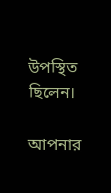উপস্থিত ছিলেন।

আপনার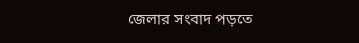জেলার সংবাদ পড়তে